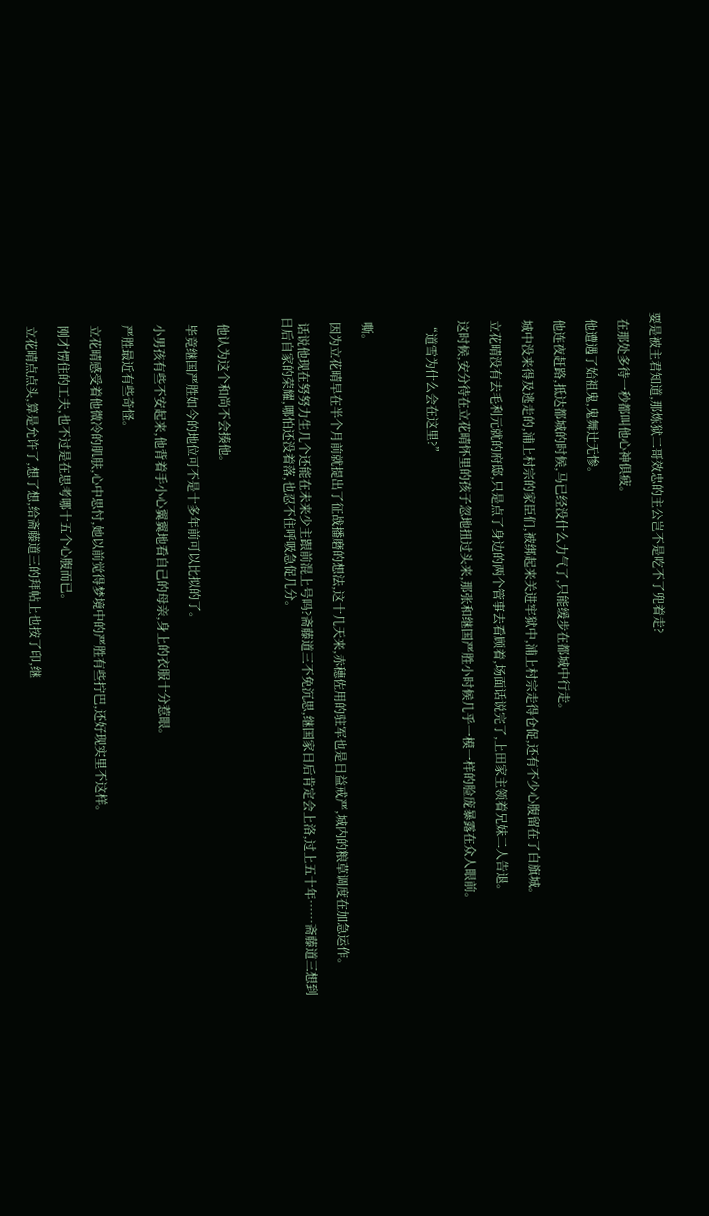要是被主君知道,那炼狱二哥效忠的主公岂不是吃不了兜着走?

  在那处多待一秒都叫他心神俱疲。

  他遭遇了始祖鬼,鬼舞辻无惨。

  他连夜赶路,抵达都城的时候,马已经没什么力气了,只能缓步在都城中行走。

  城中没来得及逃走的,浦上村宗的家臣们,被绑起来关进牢狱中,浦上村宗走得仓促,还有不少心腹留在了白旗城。

  立花晴没有去毛利元就的府邸,只是点了身边的两个管事去看顾着,场面话说完了,上田家主领着兄妹二人告退。

  这时候,安分待在立花晴怀里的孩子忽地扭过头来,那张和继国严胜小时候几乎一模一样的脸庞暴露在众人眼前。

  “道雪为什么会在这里?”



  嘶。

  因为立花晴早在半个月前就提出了征战播磨的想法,这十几天来,赤穗佐用的驻军也是日益戒严,城内的粮草调度在加急运作。

  话说他现在努努力生几个还能在未来少主跟前混上号吗?斋藤道三不免沉思,继国家日后肯定会上洛,过上五十年……斋藤道三想到日后自家的荣耀,哪怕还没着落,也忍不住呼吸急促几分。



  他认为这个和尚不会揍他。

  毕竟继国严胜如今的地位可不是十多年前可以比拟的了。

  小男孩有些不安起来,他背着手小心翼翼地看自己的母亲,身上的衣服十分惹眼。

  严胜最近有些奇怪。

  立花晴感受着他微冷的肌肤,心中思忖,她以前觉得梦境中的严胜有些拧巴,还好现实里不这样。

  刚才愣住的工夫,也不过是在思考哪十五个心腹而已。

  立花晴点点头,算是允许了,想了想,给斋藤道三的拜帖上也按了印,继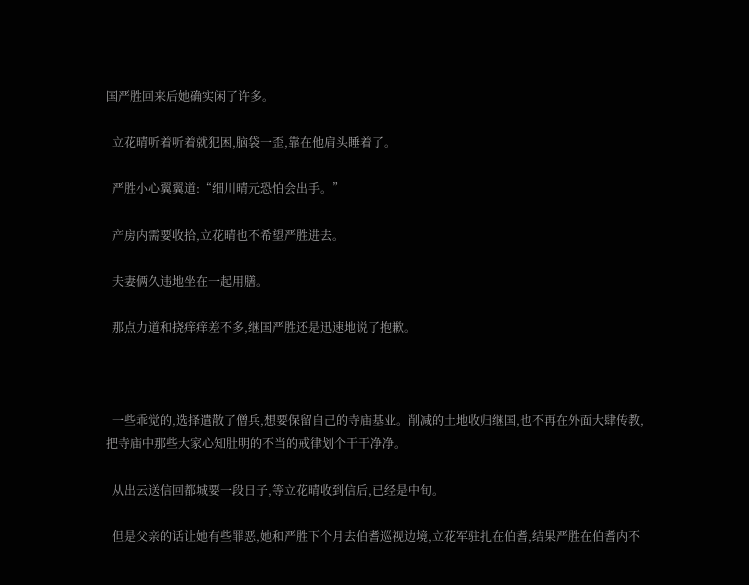国严胜回来后她确实闲了许多。

  立花晴听着听着就犯困,脑袋一歪,靠在他肩头睡着了。

  严胜小心翼翼道:“细川晴元恐怕会出手。”

  产房内需要收拾,立花晴也不希望严胜进去。

  夫妻俩久违地坐在一起用膳。

  那点力道和挠痒痒差不多,继国严胜还是迅速地说了抱歉。



  一些乖觉的,选择遣散了僧兵,想要保留自己的寺庙基业。削减的土地收归继国,也不再在外面大肆传教,把寺庙中那些大家心知肚明的不当的戒律划个干干净净。

  从出云送信回都城要一段日子,等立花晴收到信后,已经是中旬。

  但是父亲的话让她有些罪恶,她和严胜下个月去伯耆巡视边境,立花军驻扎在伯耆,结果严胜在伯耆内不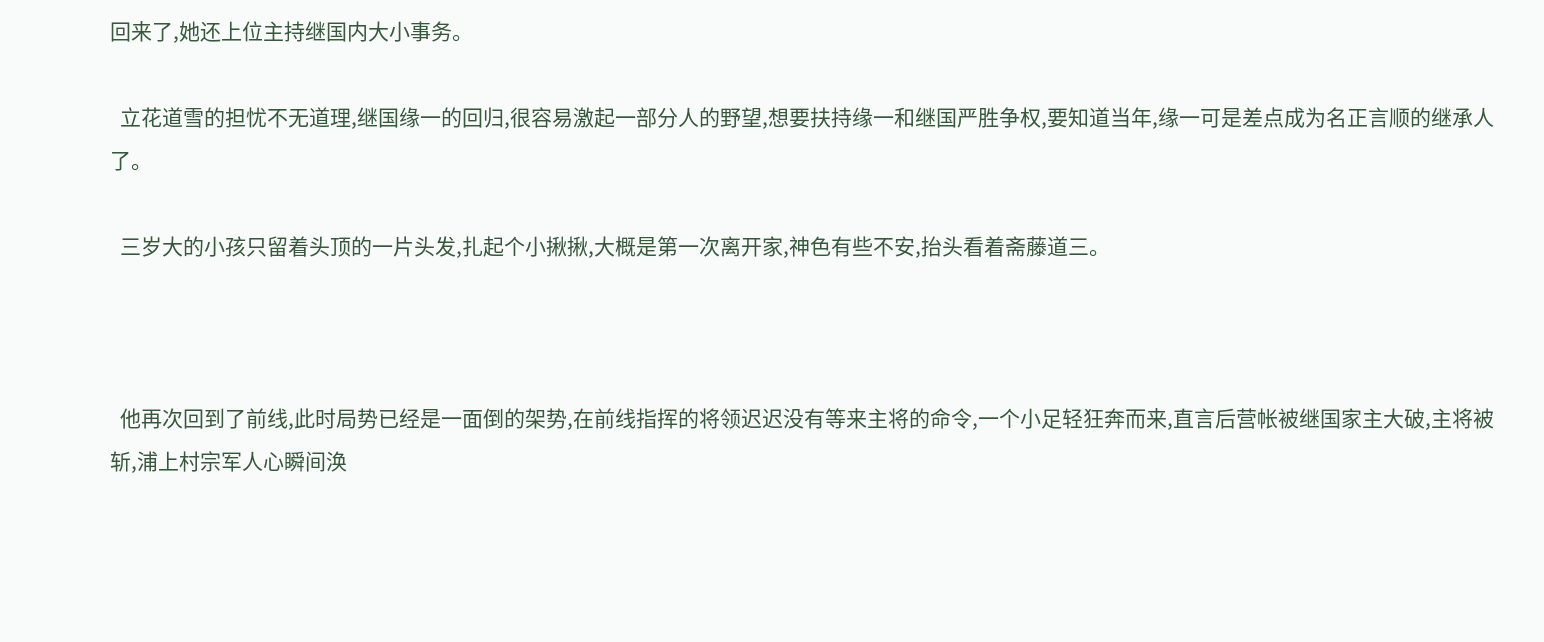回来了,她还上位主持继国内大小事务。

  立花道雪的担忧不无道理,继国缘一的回归,很容易激起一部分人的野望,想要扶持缘一和继国严胜争权,要知道当年,缘一可是差点成为名正言顺的继承人了。

  三岁大的小孩只留着头顶的一片头发,扎起个小揪揪,大概是第一次离开家,神色有些不安,抬头看着斋藤道三。



  他再次回到了前线,此时局势已经是一面倒的架势,在前线指挥的将领迟迟没有等来主将的命令,一个小足轻狂奔而来,直言后营帐被继国家主大破,主将被斩,浦上村宗军人心瞬间涣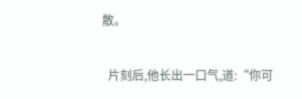散。

  片刻后,他长出一口气,道:“你可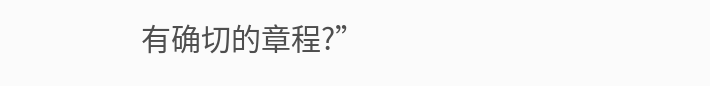有确切的章程?”